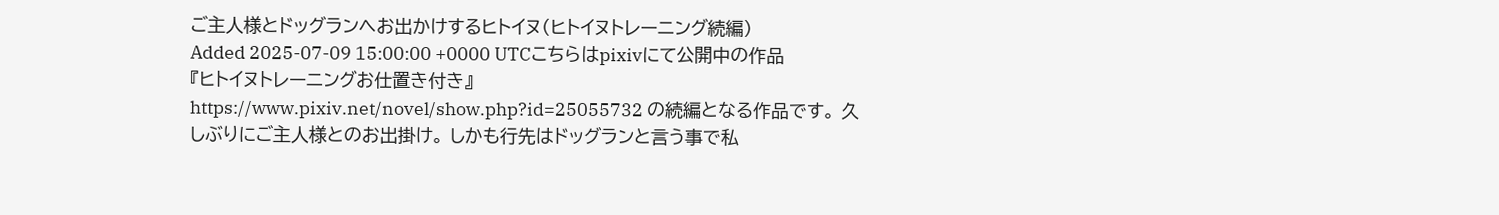ご主人様とドッグランへお出かけするヒトイヌ(ヒトイヌトレーニング続編)
Added 2025-07-09 15:00:00 +0000 UTCこちらはpixivにて公開中の作品『ヒトイヌトレーニングお仕置き付き』 https://www.pixiv.net/novel/show.php?id=25055732 の続編となる作品です。 久しぶりにご主人様とのお出掛け。 しかも行先はドッグランと言う事で私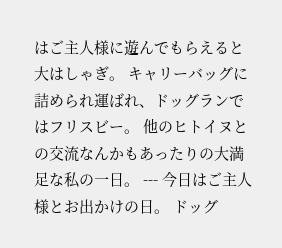はご主人様に遊んでもらえると大はしゃぎ。 キャリーバッグに詰められ運ばれ、ドッグランではフリスビー。 他のヒトイヌとの交流なんかもあったりの大満足な私の一日。 --- 今日はご主人様とお出かけの日。 ドッグ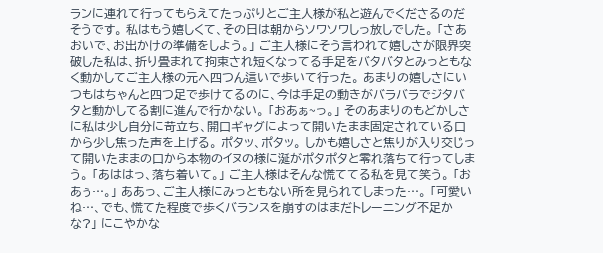ランに連れて行ってもらえてたっぷりとご主人様が私と遊んでくださるのだそうです。 私はもう嬉しくて、その日は朝からソワソワしっ放しでした。 「さあおいで、お出かけの準備をしよう。」 ご主人様にそう言われて嬉しさが限界突破した私は、折り畳まれて拘束され短くなってる手足をバタバタとみっともなく動かしてご主人様の元へ四つん這いで歩いて行った。 あまりの嬉しさにいつもはちゃんと四つ足で歩けてるのに、今は手足の動きがバラバラでジタバタと動かしてる割に進んで行かない。 「おあぁ~っ。」 そのあまりのもどかしさに私は少し自分に苛立ち、開口ギャグによって開いたまま固定されている口から少し焦った声を上げる。 ポタッ、ポタッ。 しかも嬉しさと焦りが入り交じって開いたままの口から本物のイヌの様に涎がポタポタと零れ落ちて行ってしまう。 「あははっ、落ち着いて。」 ご主人様はそんな慌ててる私を見て笑う。 「おあぅ…。」 ああっ、ご主人様にみっともない所を見られてしまった…。 「可愛いね…、でも、慌てた程度で歩くバランスを崩すのはまだトレーニング不足かな?」 にこやかな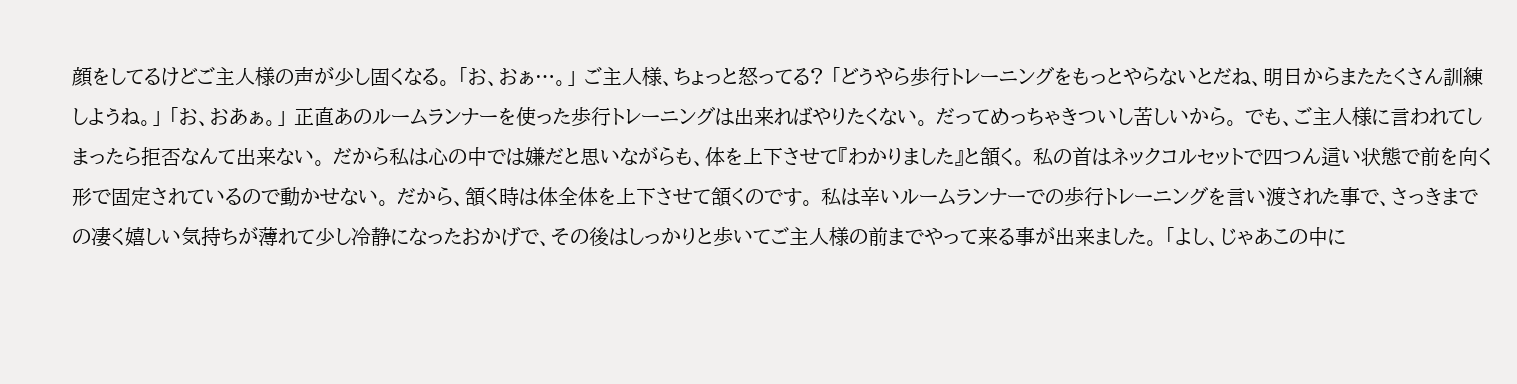顔をしてるけどご主人様の声が少し固くなる。 「お、おぁ…。」 ご主人様、ちょっと怒ってる? 「どうやら歩行トレーニングをもっとやらないとだね、明日からまたたくさん訓練しようね。」 「お、おあぁ。」 正直あのルームランナーを使った歩行トレーニングは出来ればやりたくない。 だってめっちゃきついし苦しいから。 でも、ご主人様に言われてしまったら拒否なんて出来ない。 だから私は心の中では嫌だと思いながらも、体を上下させて『わかりました』と頷く。 私の首はネックコルセットで四つん這い状態で前を向く形で固定されているので動かせない。 だから、頷く時は体全体を上下させて頷くのです。 私は辛いルームランナーでの歩行トレーニングを言い渡された事で、さっきまでの凄く嬉しい気持ちが薄れて少し冷静になったおかげで、その後はしっかりと歩いてご主人様の前までやって来る事が出来ました。 「よし、じゃあこの中に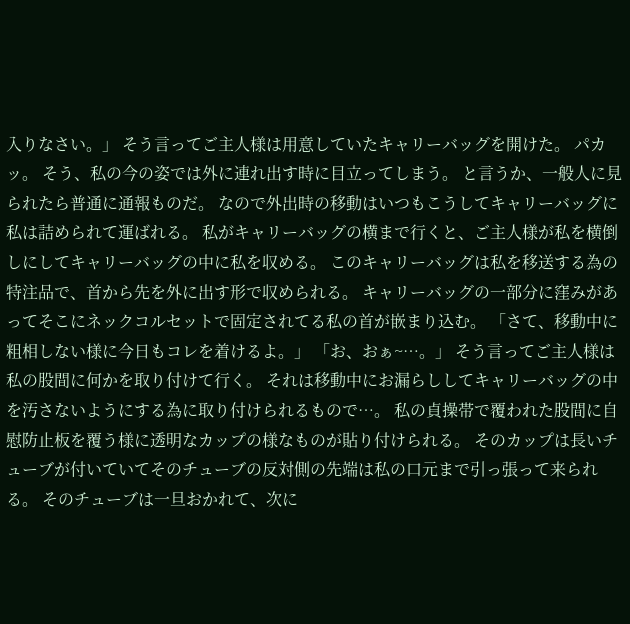入りなさい。」 そう言ってご主人様は用意していたキャリーバッグを開けた。 パカッ。 そう、私の今の姿では外に連れ出す時に目立ってしまう。 と言うか、一般人に見られたら普通に通報ものだ。 なので外出時の移動はいつもこうしてキャリーバッグに私は詰められて運ばれる。 私がキャリーバッグの横まで行くと、ご主人様が私を横倒しにしてキャリーバッグの中に私を収める。 このキャリーバッグは私を移送する為の特注品で、首から先を外に出す形で収められる。 キャリーバッグの一部分に窪みがあってそこにネックコルセットで固定されてる私の首が嵌まり込む。 「さて、移動中に粗相しない様に今日もコレを着けるよ。」 「お、おぁ~…。」 そう言ってご主人様は私の股間に何かを取り付けて行く。 それは移動中にお漏らししてキャリーバッグの中を汚さないようにする為に取り付けられるもので…。 私の貞操帯で覆われた股間に自慰防止板を覆う様に透明なカップの様なものが貼り付けられる。 そのカップは長いチューブが付いていてそのチューブの反対側の先端は私の口元まで引っ張って来られる。 そのチューブは一旦おかれて、次に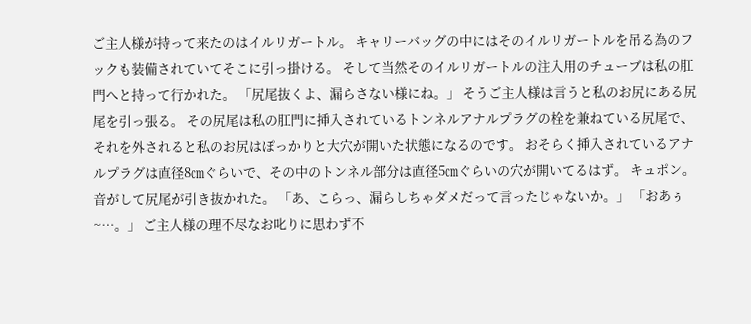ご主人様が持って来たのはイルリガートル。 キャリーバッグの中にはそのイルリガートルを吊る為のフックも装備されていてそこに引っ掛ける。 そして当然そのイルリガートルの注入用のチューブは私の肛門へと持って行かれた。 「尻尾抜くよ、漏らさない様にね。」 そうご主人様は言うと私のお尻にある尻尾を引っ張る。 その尻尾は私の肛門に挿入されているトンネルアナルプラグの栓を兼ねている尻尾で、それを外されると私のお尻はぽっかりと大穴が開いた状態になるのです。 おそらく挿入されているアナルプラグは直径8㎝ぐらいで、その中のトンネル部分は直径5㎝ぐらいの穴が開いてるはず。 キュポン。 音がして尻尾が引き抜かれた。 「あ、こらっ、漏らしちゃダメだって言ったじゃないか。」 「おあぅ~…。」 ご主人様の理不尽なお叱りに思わず不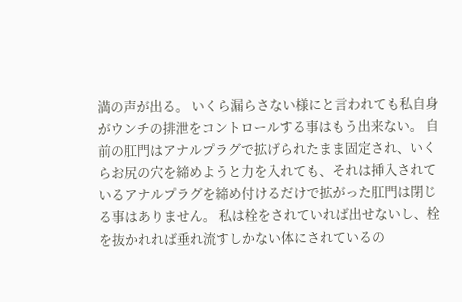満の声が出る。 いくら漏らさない様にと言われても私自身がウンチの排泄をコントロールする事はもう出来ない。 自前の肛門はアナルプラグで拡げられたまま固定され、いくらお尻の穴を締めようと力を入れても、それは挿入されているアナルプラグを締め付けるだけで拡がった肛門は閉じる事はありません。 私は栓をされていれば出せないし、栓を抜かれれば垂れ流すしかない体にされているの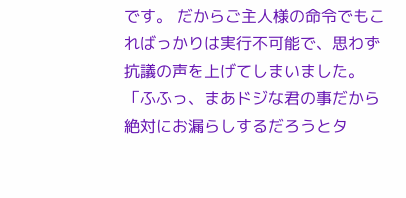です。 だからご主人様の命令でもこればっかりは実行不可能で、思わず抗議の声を上げてしまいました。 「ふふっ、まあドジな君の事だから絶対にお漏らしするだろうとタ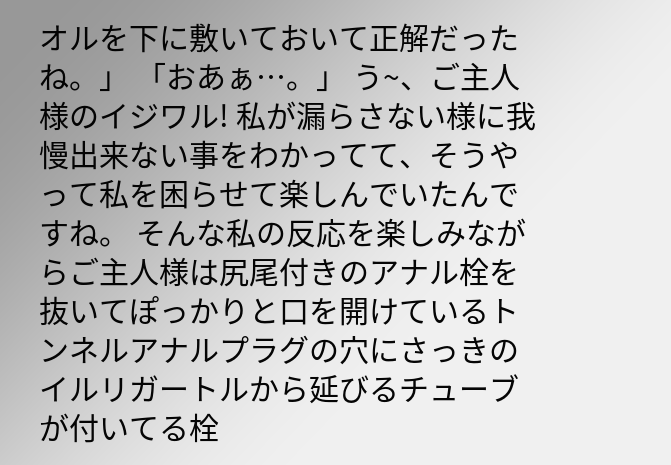オルを下に敷いておいて正解だったね。」 「おあぁ…。」 う~、ご主人様のイジワル! 私が漏らさない様に我慢出来ない事をわかってて、そうやって私を困らせて楽しんでいたんですね。 そんな私の反応を楽しみながらご主人様は尻尾付きのアナル栓を抜いてぽっかりと口を開けているトンネルアナルプラグの穴にさっきのイルリガートルから延びるチューブが付いてる栓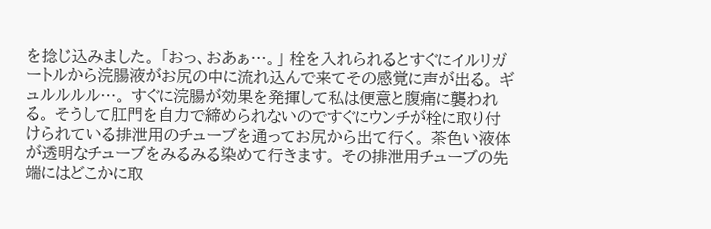を捻じ込みました。 「おっ、おあぁ…。」 栓を入れられるとすぐにイルリガートルから浣腸液がお尻の中に流れ込んで来てその感覚に声が出る。 ギュルルルル…。 すぐに浣腸が効果を発揮して私は便意と腹痛に襲われる。 そうして肛門を自力で締められないのですぐにウンチが栓に取り付けられている排泄用のチューブを通ってお尻から出て行く。 茶色い液体が透明なチューブをみるみる染めて行きます。 その排泄用チューブの先端にはどこかに取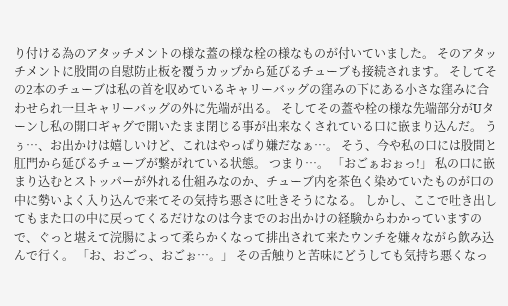り付ける為のアタッチメントの様な蓋の様な栓の様なものが付いていました。 そのアタッチメントに股間の自慰防止板を覆うカップから延びるチューブも接続されます。 そしてその2本のチューブは私の首を収めているキャリーバッグの窪みの下にある小さな窪みに合わせられ一旦キャリーバッグの外に先端が出る。 そしてその蓋や栓の様な先端部分がUターンし私の開口ギャグで開いたまま閉じる事が出来なくされている口に嵌まり込んだ。 うぅ…、お出かけは嬉しいけど、これはやっぱり嫌だなぁ…。 そう、今や私の口には股間と肛門から延びるチューブが繋がれている状態。 つまり…。 「おごぁおぉっ!」 私の口に嵌まり込むとストッパーが外れる仕組みなのか、チューブ内を茶色く染めていたものが口の中に勢いよく入り込んで来てその気持ち悪さに吐きそうになる。 しかし、ここで吐き出してもまた口の中に戻ってくるだけなのは今までのお出かけの経験からわかっていますので、ぐっと堪えて浣腸によって柔らかくなって排出されて来たウンチを嫌々ながら飲み込んで行く。 「お、おごっ、おごぉ…。」 その舌触りと苦味にどうしても気持ち悪くなっ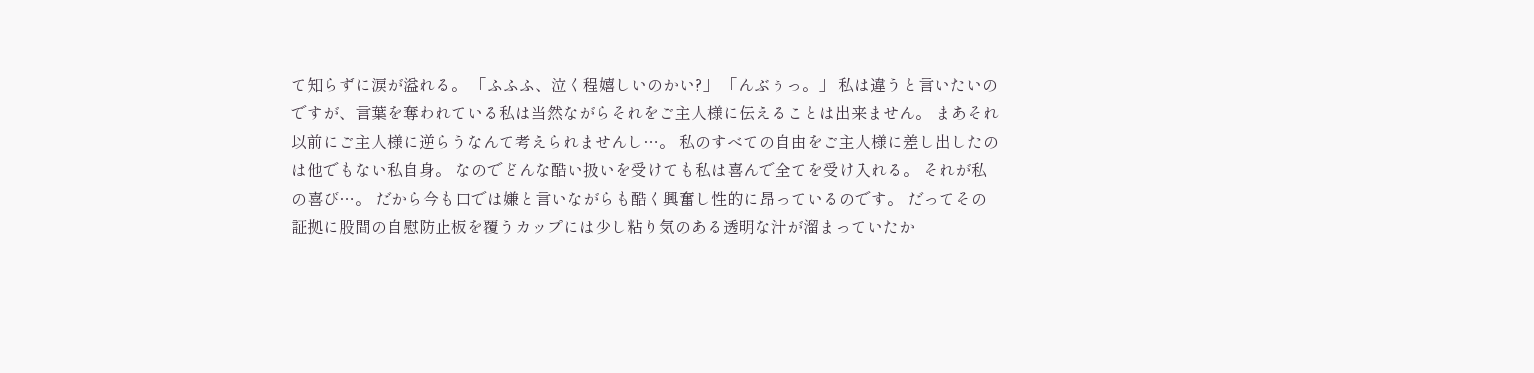て知らずに涙が溢れる。 「ふふふ、泣く程嬉しいのかい?」 「んぶぅっ。」 私は違うと言いたいのですが、言葉を奪われている私は当然ながらそれをご主人様に伝えることは出来ません。 まあそれ以前にご主人様に逆らうなんて考えられませんし…。 私のすべての自由をご主人様に差し出したのは他でもない私自身。 なのでどんな酷い扱いを受けても私は喜んで全てを受け入れる。 それが私の喜び…。 だから今も口では嫌と言いながらも酷く興奮し性的に昂っているのです。 だってその証拠に股間の自慰防止板を覆うカップには少し粘り気のある透明な汁が溜まっていたか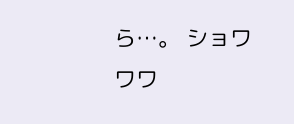ら…。 ショワワワ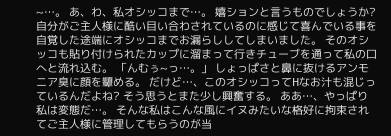~…。 あ、わ、私オシッコまで…。 嬉ションと言うものでしょうか? 自分がご主人様に酷い目い合わされているのに感じて喜んでいる事を自覚した途端にオシッコまでお漏らししてしまいました。 そのオシッコも貼り付けられたカップに溜まって行きチューブを通って私の口へと流れ込む。 「んむぅ~っ…。」 しょっぱさと鼻に抜けるアンモニア臭に顔を顰める。 だけど…、このオシッコってHなお汁も混じっているんだよね? そう思うとまた少し興奮する。 ああ…、やっぱり私は変態だ…。 そんな私はこんな風にイヌみたいな格好に拘束されてご主人様に管理してもらうのが当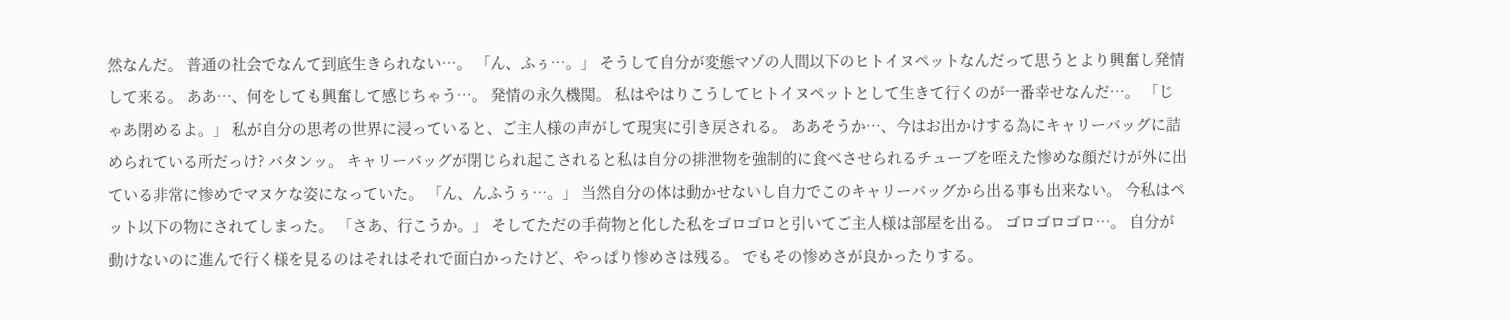然なんだ。 普通の社会でなんて到底生きられない…。 「ん、ふぅ…。」 そうして自分が変態マゾの人間以下のヒトイヌペットなんだって思うとより興奮し発情して来る。 ああ…、何をしても興奮して感じちゃう…。 発情の永久機関。 私はやはりこうしてヒトイヌペットとして生きて行くのが一番幸せなんだ…。 「じゃあ閉めるよ。」 私が自分の思考の世界に浸っていると、ご主人様の声がして現実に引き戻される。 ああそうか…、今はお出かけする為にキャリーバッグに詰められている所だっけ? バタンッ。 キャリーバッグが閉じられ起こされると私は自分の排泄物を強制的に食べさせられるチューブを咥えた惨めな顔だけが外に出ている非常に惨めでマヌケな姿になっていた。 「ん、んふうぅ…。」 当然自分の体は動かせないし自力でこのキャリーバッグから出る事も出来ない。 今私はペット以下の物にされてしまった。 「さあ、行こうか。」 そしてただの手荷物と化した私をゴロゴロと引いてご主人様は部屋を出る。 ゴロゴロゴロ…。 自分が動けないのに進んで行く様を見るのはそれはそれで面白かったけど、やっぱり惨めさは残る。 でもその惨めさが良かったりする。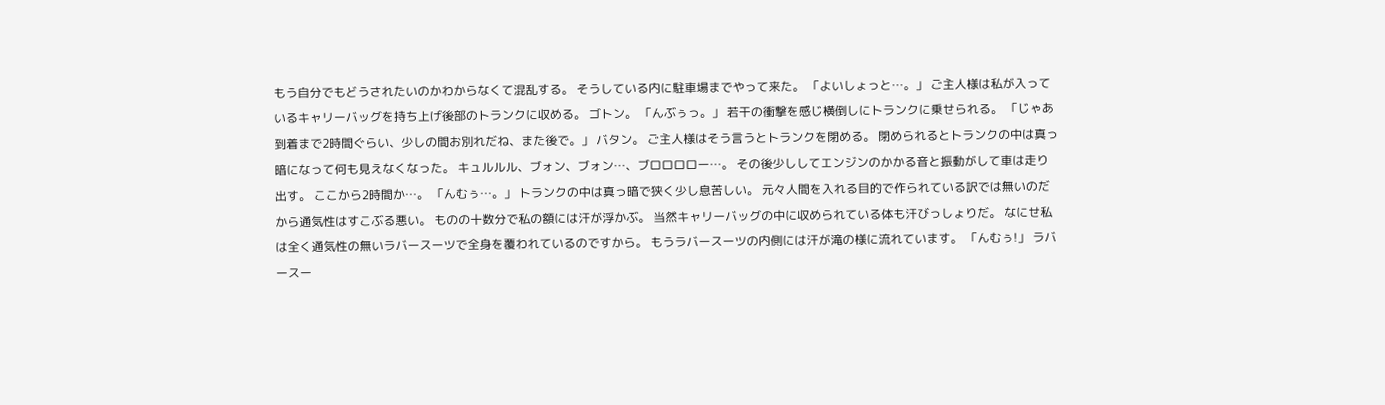もう自分でもどうされたいのかわからなくて混乱する。 そうしている内に駐車場までやって来た。 「よいしょっと…。」 ご主人様は私が入っているキャリーバッグを持ち上げ後部のトランクに収める。 ゴトン。 「んぶぅっ。」 若干の衝撃を感じ横倒しにトランクに乗せられる。 「じゃあ到着まで2時間ぐらい、少しの間お別れだね、また後で。」 バタン。 ご主人様はそう言うとトランクを閉める。 閉められるとトランクの中は真っ暗になって何も見えなくなった。 キュルルル、ブォン、ブォン…、ブロロロロー…。 その後少ししてエンジンのかかる音と振動がして車は走り出す。 ここから2時間か…。 「んむぅ…。」 トランクの中は真っ暗で狭く少し息苦しい。 元々人間を入れる目的で作られている訳では無いのだから通気性はすこぶる悪い。 ものの十数分で私の額には汗が浮かぶ。 当然キャリーバッグの中に収められている体も汗びっしょりだ。 なにせ私は全く通気性の無いラバースーツで全身を覆われているのですから。 もうラバースーツの内側には汗が滝の様に流れています。 「んむぅ!」 ラバースー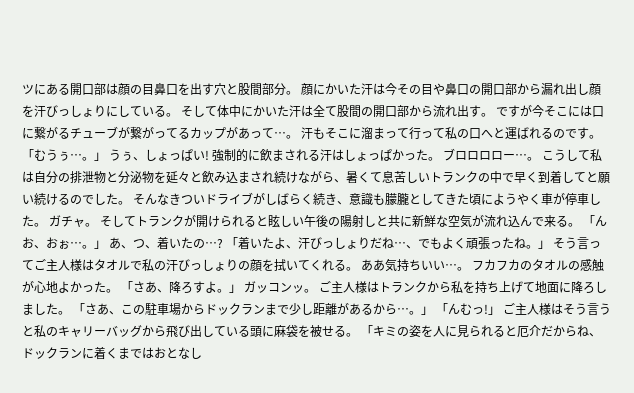ツにある開口部は顔の目鼻口を出す穴と股間部分。 顔にかいた汗は今その目や鼻口の開口部から漏れ出し顔を汗びっしょりにしている。 そして体中にかいた汗は全て股間の開口部から流れ出す。 ですが今そこには口に繋がるチューブが繋がってるカップがあって…。 汗もそこに溜まって行って私の口へと運ばれるのです。 「むうぅ…。」 うぅ、しょっぱい! 強制的に飲まされる汗はしょっぱかった。 ブロロロロー…。 こうして私は自分の排泄物と分泌物を延々と飲み込まされ続けながら、暑くて息苦しいトランクの中で早く到着してと願い続けるのでした。 そんなきついドライブがしばらく続き、意識も朦朧としてきた頃にようやく車が停車した。 ガチャ。 そしてトランクが開けられると眩しい午後の陽射しと共に新鮮な空気が流れ込んで来る。 「んお、おぉ…。」 あ、つ、着いたの…? 「着いたよ、汗びっしょりだね…、でもよく頑張ったね。」 そう言ってご主人様はタオルで私の汗びっしょりの顔を拭いてくれる。 ああ気持ちいい…。 フカフカのタオルの感触が心地よかった。 「さあ、降ろすよ。」 ガッコンッ。 ご主人様はトランクから私を持ち上げて地面に降ろしました。 「さあ、この駐車場からドックランまで少し距離があるから…。」 「んむっ!」 ご主人様はそう言うと私のキャリーバッグから飛び出している頭に麻袋を被せる。 「キミの姿を人に見られると厄介だからね、ドックランに着くまではおとなし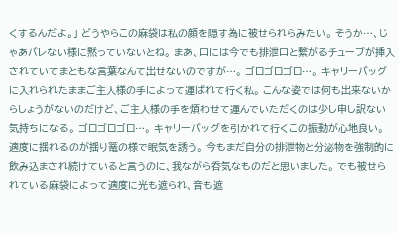くするんだよ。」 どうやらこの麻袋は私の顔を隠す為に被せられらみたい。 そうか…、じゃあバレない様に黙っていないとね。 まあ、口には今でも排泄口と繋がるチューブが挿入されていてまともな言葉なんて出せないのですが…。 ゴロゴロゴロ…。 キャリーバッグに入れられたままご主人様の手によって運ばれて行く私。 こんな姿では何も出来ないからしょうがないのだけど、ご主人様の手を煩わせて運んでいただくのは少し申し訳ない気持ちになる。 ゴロゴロゴロ…。 キャリーバッグを引かれて行くこの振動が心地良い。 適度に揺れるのが揺り篭の様で眠気を誘う。 今もまだ自分の排泄物と分泌物を強制的に飲み込まされ続けていると言うのに、我ながら呑気なものだと思いました。 でも被せられている麻袋によって適度に光も遮られ、音も遮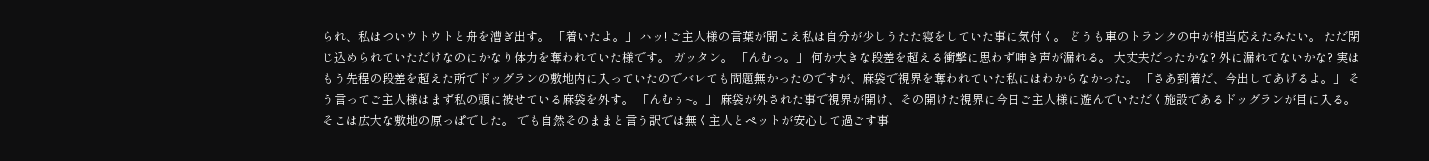られ、私はついウトウトと舟を漕ぎ出す。 「着いたよ。」 ハッ! ご主人様の言葉が聞こえ私は自分が少しうたた寝をしていた事に気付く。 どうも車のトランクの中が相当応えたみたい。 ただ閉じ込められていただけなのにかなり体力を奪われていた様です。 ガッタン。 「んむっ。」 何か大きな段差を超える衝撃に思わず呻き声が漏れる。 大丈夫だったかな? 外に漏れてないかな? 実はもう先程の段差を超えた所でドッグランの敷地内に入っていたのでバレても問題無かったのですが、麻袋で視界を奪われていた私にはわからなかった。 「さあ到着だ、今出してあげるよ。」 そう言ってご主人様はまず私の頭に被せている麻袋を外す。 「んむぅ~。」 麻袋が外された事で視界が開け、その開けた視界に今日ご主人様に遊んでいただく施設であるドッグランが目に入る。 そこは広大な敷地の原っぱでした。 でも自然そのままと言う訳では無く主人とペットが安心して過ごす事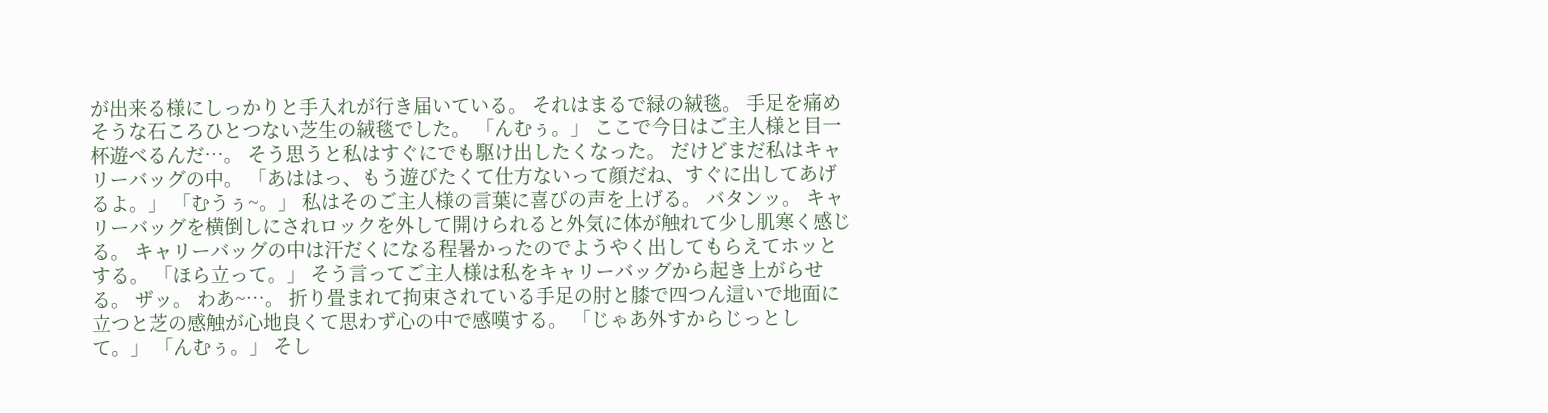が出来る様にしっかりと手入れが行き届いている。 それはまるで緑の絨毯。 手足を痛めそうな石ころひとつない芝生の絨毯でした。 「んむぅ。」 ここで今日はご主人様と目一杯遊べるんだ…。 そう思うと私はすぐにでも駆け出したくなった。 だけどまだ私はキャリーバッグの中。 「あははっ、もう遊びたくて仕方ないって顔だね、すぐに出してあげるよ。」 「むうぅ~。」 私はそのご主人様の言葉に喜びの声を上げる。 バタンッ。 キャリーバッグを横倒しにされロックを外して開けられると外気に体が触れて少し肌寒く感じる。 キャリーバッグの中は汗だくになる程暑かったのでようやく出してもらえてホッとする。 「ほら立って。」 そう言ってご主人様は私をキャリーバッグから起き上がらせる。 ザッ。 わあ~…。 折り畳まれて拘束されている手足の肘と膝で四つん這いで地面に立つと芝の感触が心地良くて思わず心の中で感嘆する。 「じゃあ外すからじっとして。」 「んむぅ。」 そし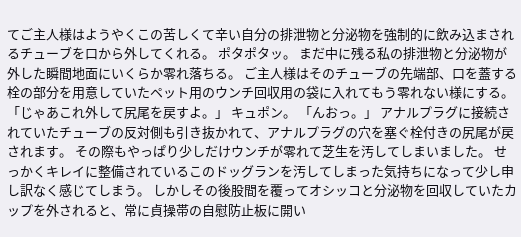てご主人様はようやくこの苦しくて辛い自分の排泄物と分泌物を強制的に飲み込まされるチューブを口から外してくれる。 ポタポタッ。 まだ中に残る私の排泄物と分泌物が外した瞬間地面にいくらか零れ落ちる。 ご主人様はそのチューブの先端部、口を蓋する栓の部分を用意していたペット用のウンチ回収用の袋に入れてもう零れない様にする。 「じゃあこれ外して尻尾を戻すよ。」 キュポン。 「んおっ。」 アナルプラグに接続されていたチューブの反対側も引き抜かれて、アナルプラグの穴を塞ぐ栓付きの尻尾が戻されます。 その際もやっぱり少しだけウンチが零れて芝生を汚してしまいました。 せっかくキレイに整備されているこのドッグランを汚してしまった気持ちになって少し申し訳なく感じてしまう。 しかしその後股間を覆ってオシッコと分泌物を回収していたカップを外されると、常に貞操帯の自慰防止板に開い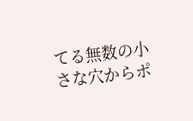てる無数の小さな穴からポ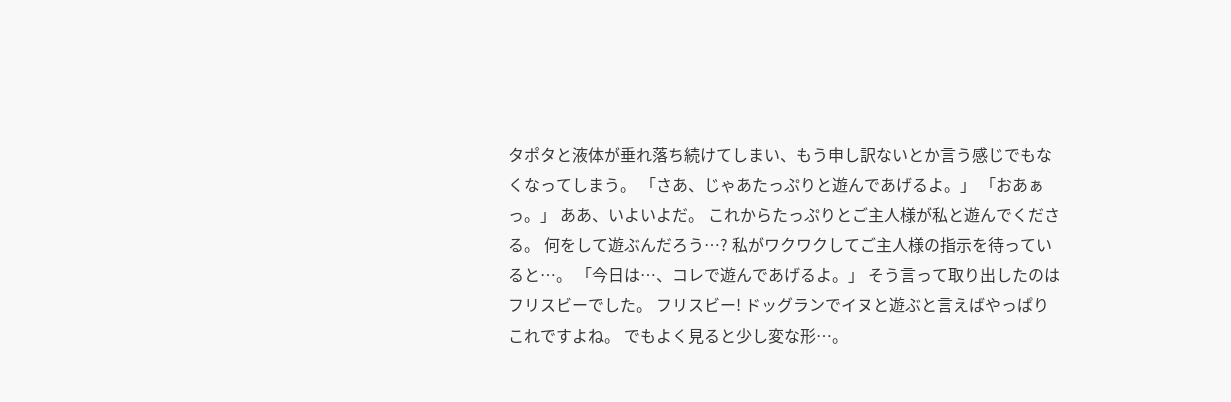タポタと液体が垂れ落ち続けてしまい、もう申し訳ないとか言う感じでもなくなってしまう。 「さあ、じゃあたっぷりと遊んであげるよ。」 「おあぁっ。」 ああ、いよいよだ。 これからたっぷりとご主人様が私と遊んでくださる。 何をして遊ぶんだろう…? 私がワクワクしてご主人様の指示を待っていると…。 「今日は…、コレで遊んであげるよ。」 そう言って取り出したのはフリスビーでした。 フリスビー! ドッグランでイヌと遊ぶと言えばやっぱりこれですよね。 でもよく見ると少し変な形…。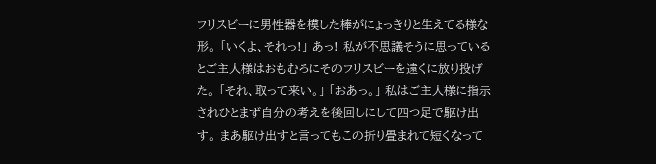フリスビーに男性器を模した棒がにょっきりと生えてる様な形。 「いくよ、それっ!」 あっ! 私が不思議そうに思っているとご主人様はおもむろにそのフリスビーを遠くに放り投げた。 「それ、取って来い。」 「おあっ。」 私はご主人様に指示されひとまず自分の考えを後回しにして四つ足で駆け出す。 まあ駆け出すと言ってもこの折り畳まれて短くなって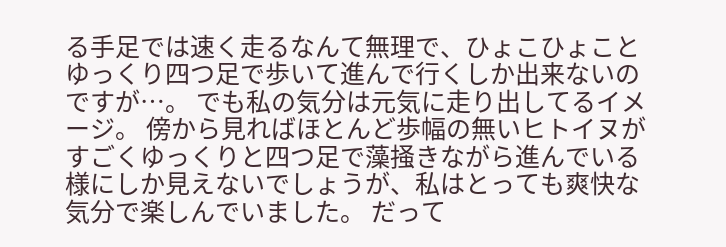る手足では速く走るなんて無理で、ひょこひょことゆっくり四つ足で歩いて進んで行くしか出来ないのですが…。 でも私の気分は元気に走り出してるイメージ。 傍から見ればほとんど歩幅の無いヒトイヌがすごくゆっくりと四つ足で藻掻きながら進んでいる様にしか見えないでしょうが、私はとっても爽快な気分で楽しんでいました。 だって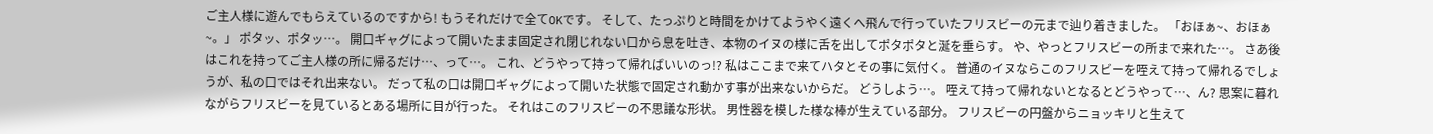ご主人様に遊んでもらえているのですから! もうそれだけで全てOKです。 そして、たっぷりと時間をかけてようやく遠くへ飛んで行っていたフリスビーの元まで辿り着きました。 「おほぁ~、おほぁ~。」 ポタッ、ポタッ…。 開口ギャグによって開いたまま固定され閉じれない口から息を吐き、本物のイヌの様に舌を出してポタポタと涎を垂らす。 や、やっとフリスビーの所まで来れた…。 さあ後はこれを持ってご主人様の所に帰るだけ…、って…。 これ、どうやって持って帰ればいいのっ!? 私はここまで来てハタとその事に気付く。 普通のイヌならこのフリスビーを咥えて持って帰れるでしょうが、私の口ではそれ出来ない。 だって私の口は開口ギャグによって開いた状態で固定され動かす事が出来ないからだ。 どうしよう…。 咥えて持って帰れないとなるとどうやって…、ん? 思案に暮れながらフリスビーを見ているとある場所に目が行った。 それはこのフリスビーの不思議な形状。 男性器を模した様な棒が生えている部分。 フリスビーの円盤からニョッキリと生えて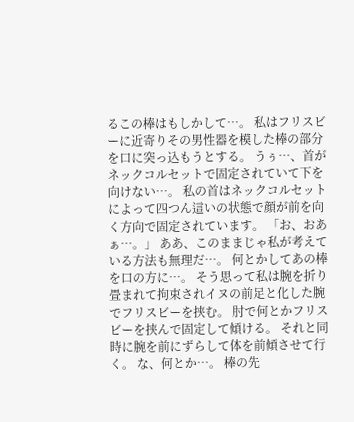るこの棒はもしかして…。 私はフリスビーに近寄りその男性器を模した棒の部分を口に突っ込もうとする。 うぅ…、首がネックコルセットで固定されていて下を向けない…。 私の首はネックコルセットによって四つん這いの状態で顔が前を向く方向で固定されています。 「お、おあぁ…。」 ああ、このままじゃ私が考えている方法も無理だ…。 何とかしてあの棒を口の方に…。 そう思って私は腕を折り畳まれて拘束されイヌの前足と化した腕でフリスビーを挟む。 肘で何とかフリスビーを挟んで固定して傾ける。 それと同時に腕を前にずらして体を前傾させて行く。 な、何とか…。 棒の先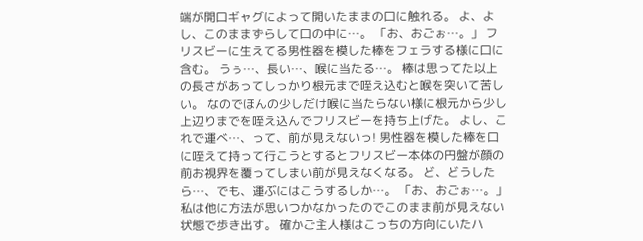端が開口ギャグによって開いたままの口に触れる。 よ、よし、このままずらして口の中に…。 「お、おごぉ…。」 フリスビーに生えてる男性器を模した棒をフェラする様に口に含む。 うぅ…、長い…、喉に当たる…。 棒は思ってた以上の長さがあってしっかり根元まで咥え込むと喉を突いて苦しい。 なのでほんの少しだけ喉に当たらない様に根元から少し上辺りまでを咥え込んでフリスビーを持ち上げた。 よし、これで運べ…、って、前が見えないっ! 男性器を模した棒を口に咥えて持って行こうとするとフリスビー本体の円盤が顔の前お視界を覆ってしまい前が見えなくなる。 ど、どうしたら…、でも、運ぶにはこうするしか…。 「お、おごぉ…。」 私は他に方法が思いつかなかったのでこのまま前が見えない状態で歩き出す。 確かご主人様はこっちの方向にいたハ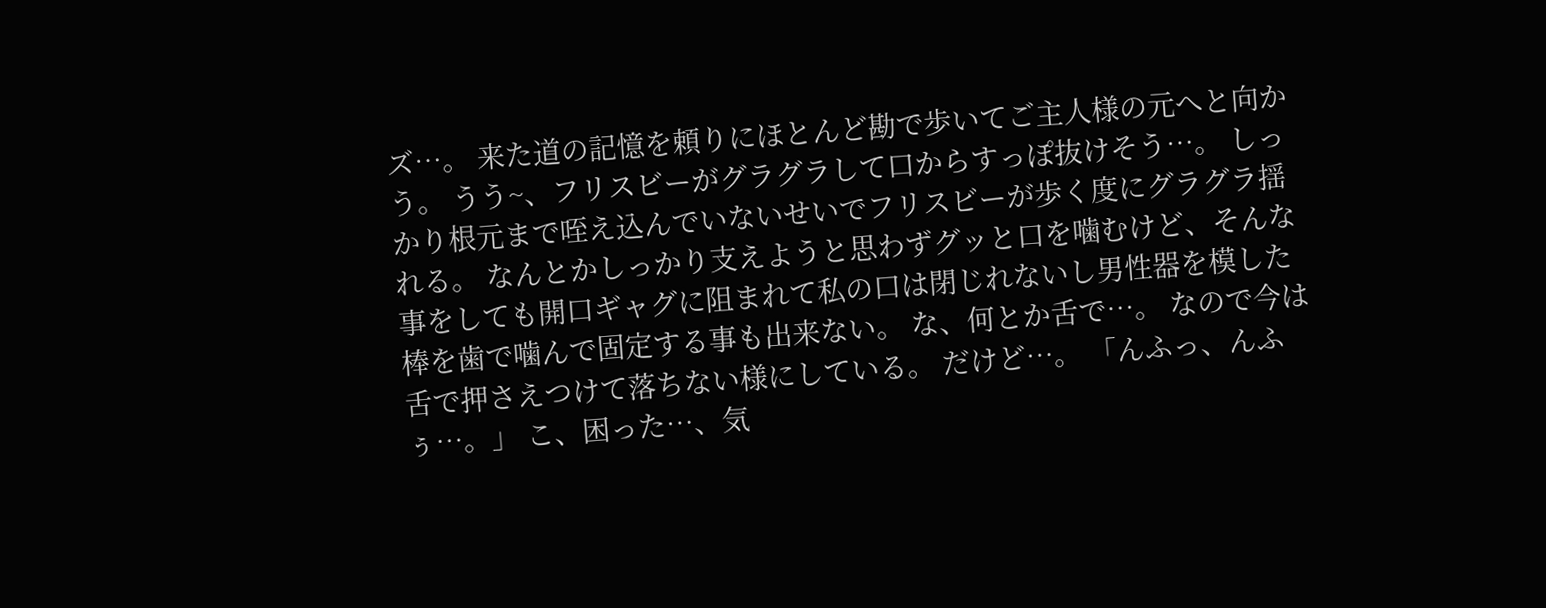ズ…。 来た道の記憶を頼りにほとんど勘で歩いてご主人様の元へと向かう。 うう~、フリスビーがグラグラして口からすっぽ抜けそう…。 しっかり根元まで咥え込んでいないせいでフリスビーが歩く度にグラグラ揺れる。 なんとかしっかり支えようと思わずグッと口を噛むけど、そんな事をしても開口ギャグに阻まれて私の口は閉じれないし男性器を模した棒を歯で噛んで固定する事も出来ない。 な、何とか舌で…。 なので今は舌で押さえつけて落ちない様にしている。 だけど…。 「んふっ、んふぅ…。」 こ、困った…、気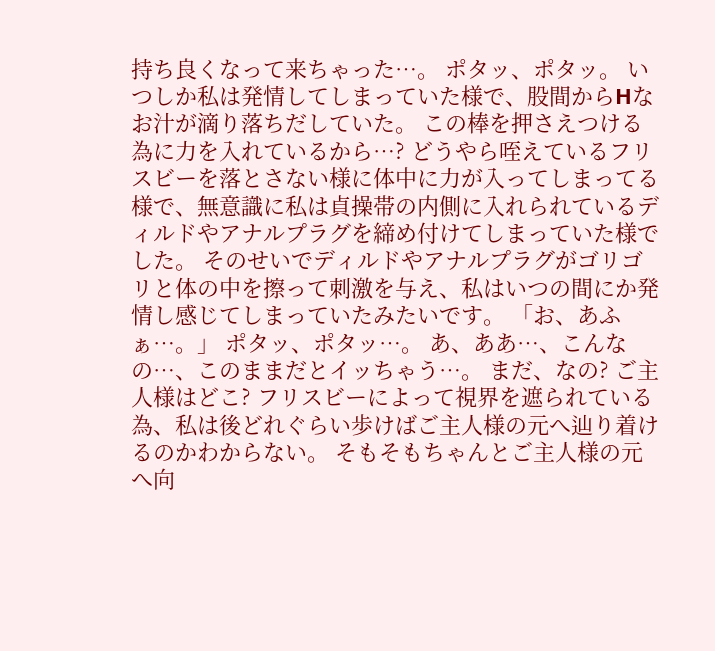持ち良くなって来ちゃった…。 ポタッ、ポタッ。 いつしか私は発情してしまっていた様で、股間からHなお汁が滴り落ちだしていた。 この棒を押さえつける為に力を入れているから…? どうやら咥えているフリスビーを落とさない様に体中に力が入ってしまってる様で、無意識に私は貞操帯の内側に入れられているディルドやアナルプラグを締め付けてしまっていた様でした。 そのせいでディルドやアナルプラグがゴリゴリと体の中を擦って刺激を与え、私はいつの間にか発情し感じてしまっていたみたいです。 「お、あふぁ…。」 ポタッ、ポタッ…。 あ、ああ…、こんなの…、このままだとイッちゃう…。 まだ、なの? ご主人様はどこ? フリスビーによって視界を遮られている為、私は後どれぐらい歩けばご主人様の元へ辿り着けるのかわからない。 そもそもちゃんとご主人様の元へ向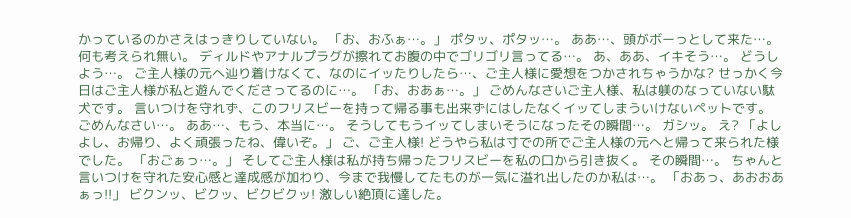かっているのかさえはっきりしていない。 「お、おふぁ…。」 ポタッ、ポタッ…。 ああ…、頭がボーっとして来た…。 何も考えられ無い。 ディルドやアナルプラグが擦れてお腹の中でゴリゴリ言ってる…。 あ、ああ、イキそう…。 どうしよう…。 ご主人様の元へ辿り着けなくて、なのにイッたりしたら…、ご主人様に愛想をつかされちゃうかな? せっかく今日はご主人様が私と遊んでくださってるのに…。 「お、おあぁ…。」 ごめんなさいご主人様、私は躾のなっていない駄犬です。 言いつけを守れず、このフリスビーを持って帰る事も出来ずにはしたなくイッてしまういけないペットです。 ごめんなさい…。 ああ…、もう、本当に…。 そうしてもうイッてしまいそうになったその瞬間…。 ガシッ。 え? 「よしよし、お帰り、よく頑張ったね、偉いぞ。」 ご、ご主人様! どうやら私は寸での所でご主人様の元へと帰って来られた様でした。 「おごぁっ…。」 そしてご主人様は私が持ち帰ったフリスビーを私の口から引き抜く。 その瞬間…。 ちゃんと言いつけを守れた安心感と達成感が加わり、今まで我慢してたものが一気に溢れ出したのか私は…。 「おあっ、あおおあぁっ!!」 ビクンッ、ビクッ、ビクビクッ! 激しい絶頂に達した。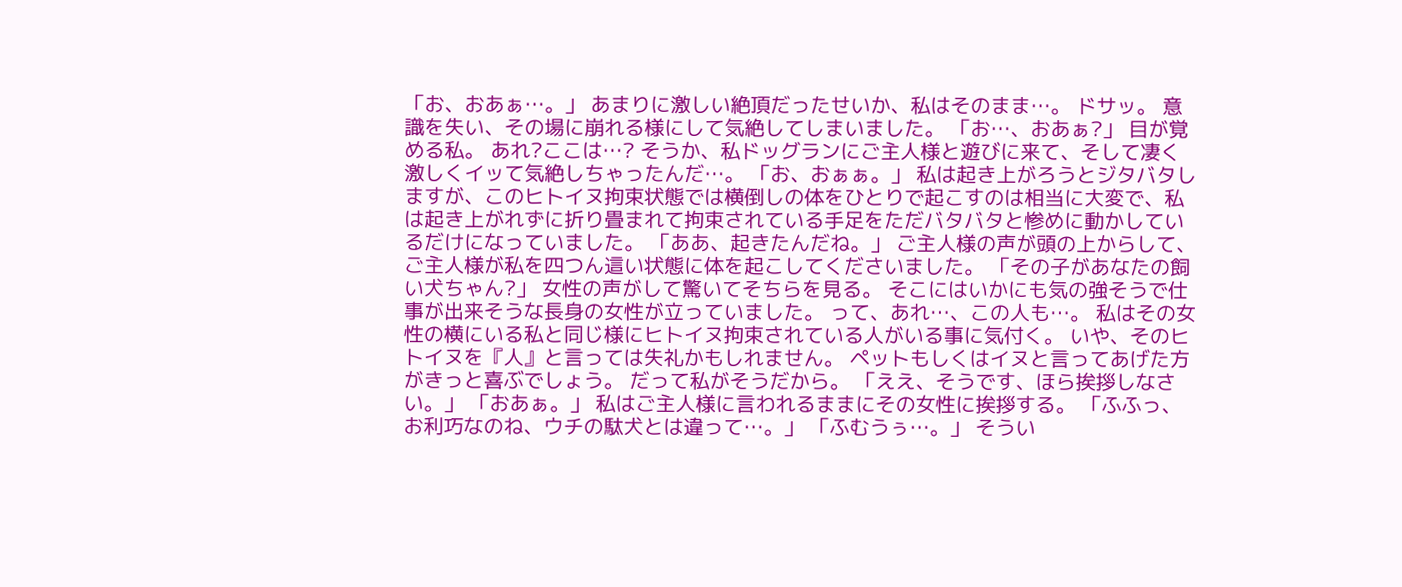「お、おあぁ…。」 あまりに激しい絶頂だったせいか、私はそのまま…。 ドサッ。 意識を失い、その場に崩れる様にして気絶してしまいました。 「お…、おあぁ?」 目が覚める私。 あれ?ここは…? そうか、私ドッグランにご主人様と遊びに来て、そして凄く激しくイッて気絶しちゃったんだ…。 「お、おぁぁ。」 私は起き上がろうとジタバタしますが、このヒトイヌ拘束状態では横倒しの体をひとりで起こすのは相当に大変で、私は起き上がれずに折り畳まれて拘束されている手足をただバタバタと惨めに動かしているだけになっていました。 「ああ、起きたんだね。」 ご主人様の声が頭の上からして、ご主人様が私を四つん這い状態に体を起こしてくださいました。 「その子があなたの飼い犬ちゃん?」 女性の声がして驚いてそちらを見る。 そこにはいかにも気の強そうで仕事が出来そうな長身の女性が立っていました。 って、あれ…、この人も…。 私はその女性の横にいる私と同じ様にヒトイヌ拘束されている人がいる事に気付く。 いや、そのヒトイヌを『人』と言っては失礼かもしれません。 ペットもしくはイヌと言ってあげた方がきっと喜ぶでしょう。 だって私がそうだから。 「ええ、そうです、ほら挨拶しなさい。」 「おあぁ。」 私はご主人様に言われるままにその女性に挨拶する。 「ふふっ、お利巧なのね、ウチの駄犬とは違って…。」 「ふむうぅ…。」 そうい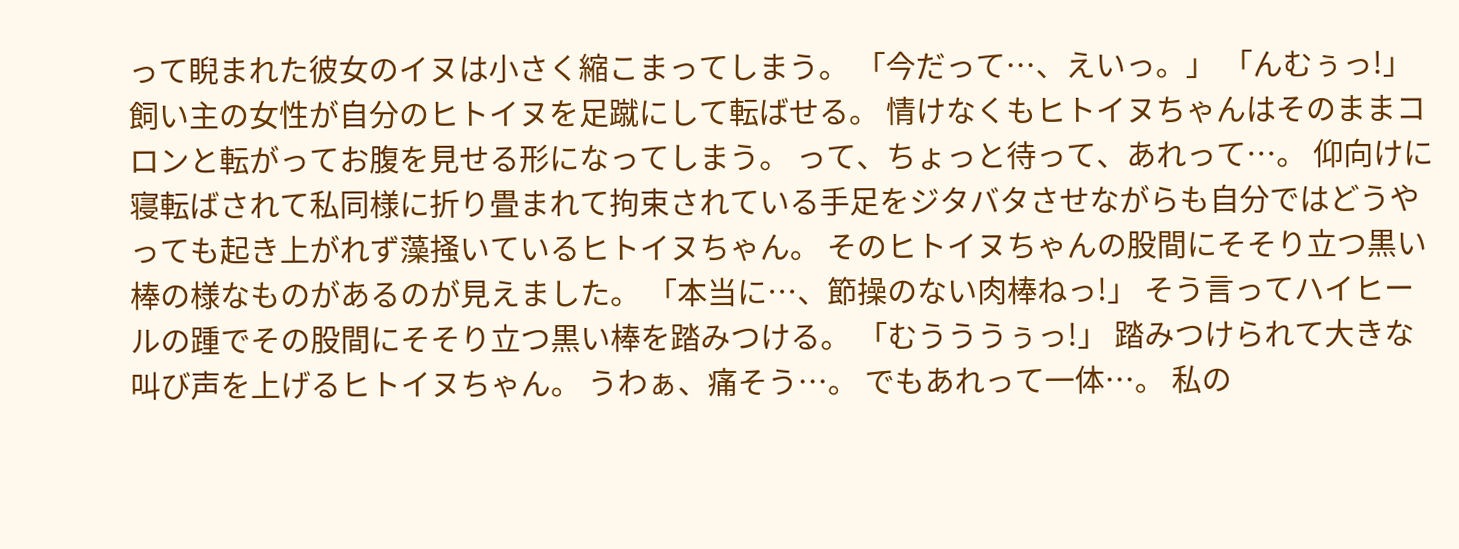って睨まれた彼女のイヌは小さく縮こまってしまう。 「今だって…、えいっ。」 「んむぅっ!」 飼い主の女性が自分のヒトイヌを足蹴にして転ばせる。 情けなくもヒトイヌちゃんはそのままコロンと転がってお腹を見せる形になってしまう。 って、ちょっと待って、あれって…。 仰向けに寝転ばされて私同様に折り畳まれて拘束されている手足をジタバタさせながらも自分ではどうやっても起き上がれず藻掻いているヒトイヌちゃん。 そのヒトイヌちゃんの股間にそそり立つ黒い棒の様なものがあるのが見えました。 「本当に…、節操のない肉棒ねっ!」 そう言ってハイヒールの踵でその股間にそそり立つ黒い棒を踏みつける。 「むうううぅっ!」 踏みつけられて大きな叫び声を上げるヒトイヌちゃん。 うわぁ、痛そう…。 でもあれって一体…。 私の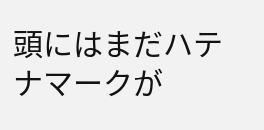頭にはまだハテナマークが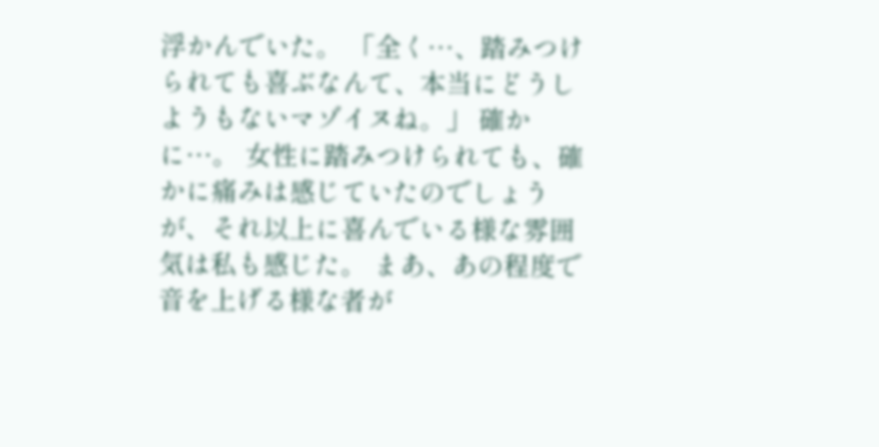浮かんでいた。 「全く…、踏みつけられても喜ぶなんて、本当にどうしようもないマゾイヌね。」 確かに…。 女性に踏みつけられても、確かに痛みは感じていたのでしょうが、それ以上に喜んでいる様な雰囲気は私も感じた。 まあ、あの程度で音を上げる様な者が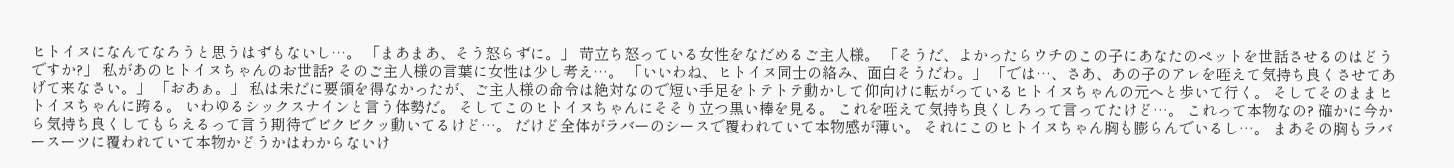ヒトイヌになんてなろうと思うはずもないし…。 「まあまあ、そう怒らずに。」 苛立ち怒っている女性をなだめるご主人様。 「そうだ、よかったらウチのこの子にあなたのペットを世話させるのはどうですか?」 私があのヒトイヌちゃんのお世話? そのご主人様の言葉に女性は少し考え…。 「いいわね、ヒトイヌ同士の絡み、面白そうだわ。」 「では…、さあ、あの子のアレを咥えて気持ち良くさせてあげて来なさい。」 「おあぁ。」 私は未だに要領を得なかったが、ご主人様の命令は絶対なので短い手足をトテトテ動かして仰向けに転がっているヒトイヌちゃんの元へと歩いて行く。 そしてそのままヒトイヌちゃんに跨る。 いわゆるシックスナインと言う体勢だ。 そしてこのヒトイヌちゃんにそそり立つ黒い棒を見る。 これを咥えて気持ち良くしろって言ってたけど…。 これって本物なの? 確かに今から気持ち良くしてもらえるって言う期待でビクビクッ動いてるけど…。 だけど全体がラバーのシースで覆われていて本物感が薄い。 それにこのヒトイヌちゃん胸も膨らんでいるし…。 まあその胸もラバースーツに覆われていて本物かどうかはわからないけ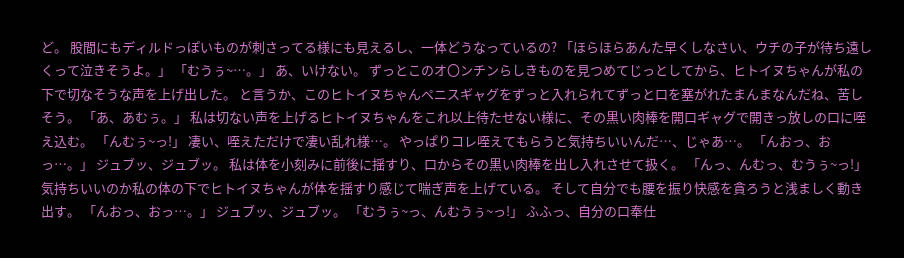ど。 股間にもディルドっぽいものが刺さってる様にも見えるし、一体どうなっているの? 「ほらほらあんた早くしなさい、ウチの子が待ち遠しくって泣きそうよ。」 「むうぅ~…。」 あ、いけない。 ずっとこのオ〇ンチンらしきものを見つめてじっとしてから、ヒトイヌちゃんが私の下で切なそうな声を上げ出した。 と言うか、このヒトイヌちゃんペニスギャグをずっと入れられてずっと口を塞がれたまんまなんだね、苦しそう。 「あ、あむぅ。」 私は切ない声を上げるヒトイヌちゃんをこれ以上待たせない様に、その黒い肉棒を開口ギャグで開きっ放しの口に咥え込む。 「んむぅ~っ!」 凄い、咥えただけで凄い乱れ様…。 やっぱりコレ咥えてもらうと気持ちいいんだ…、じゃあ…。 「んおっ、おっ…。」 ジュブッ、ジュブッ。 私は体を小刻みに前後に揺すり、口からその黒い肉棒を出し入れさせて扱く。 「んっ、んむっ、むうぅ~っ!」 気持ちいいのか私の体の下でヒトイヌちゃんが体を揺すり感じて喘ぎ声を上げている。 そして自分でも腰を振り快感を貪ろうと浅ましく動き出す。 「んおっ、おっ…。」 ジュブッ、ジュブッ。 「むうぅ~っ、んむうぅ~っ!」 ふふっ、自分の口奉仕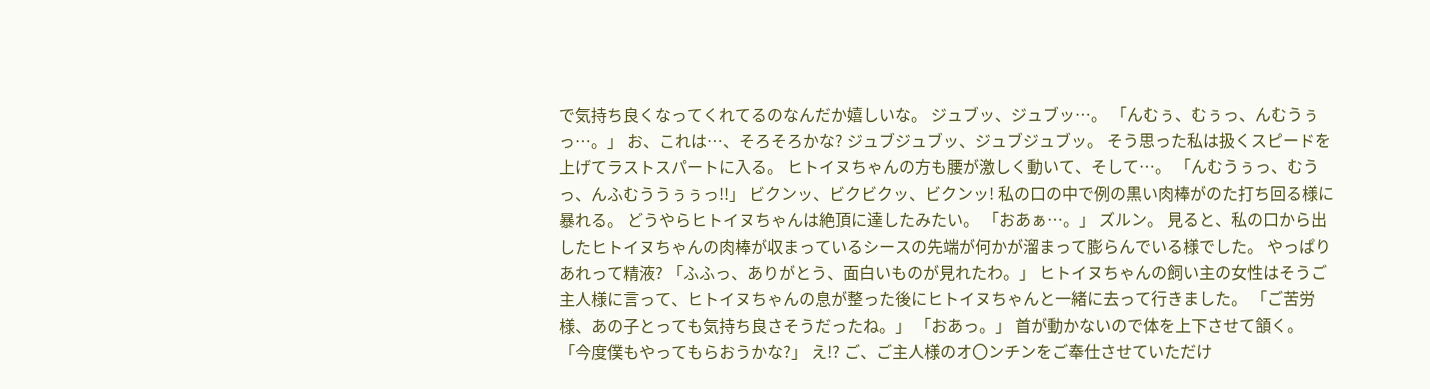で気持ち良くなってくれてるのなんだか嬉しいな。 ジュブッ、ジュブッ…。 「んむぅ、むぅっ、んむうぅっ…。」 お、これは…、そろそろかな? ジュブジュブッ、ジュブジュブッ。 そう思った私は扱くスピードを上げてラストスパートに入る。 ヒトイヌちゃんの方も腰が激しく動いて、そして…。 「んむうぅっ、むうっ、んふむううぅぅっ!!」 ビクンッ、ビクビクッ、ビクンッ! 私の口の中で例の黒い肉棒がのた打ち回る様に暴れる。 どうやらヒトイヌちゃんは絶頂に達したみたい。 「おあぁ…。」 ズルン。 見ると、私の口から出したヒトイヌちゃんの肉棒が収まっているシースの先端が何かが溜まって膨らんでいる様でした。 やっぱりあれって精液? 「ふふっ、ありがとう、面白いものが見れたわ。」 ヒトイヌちゃんの飼い主の女性はそうご主人様に言って、ヒトイヌちゃんの息が整った後にヒトイヌちゃんと一緒に去って行きました。 「ご苦労様、あの子とっても気持ち良さそうだったね。」 「おあっ。」 首が動かないので体を上下させて頷く。 「今度僕もやってもらおうかな?」 え!? ご、ご主人様のオ〇ンチンをご奉仕させていただけ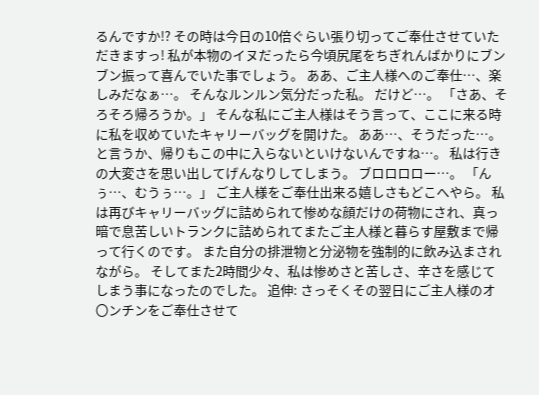るんですか!? その時は今日の10倍ぐらい張り切ってご奉仕させていただきますっ! 私が本物のイヌだったら今頃尻尾をちぎれんばかりにブンブン振って喜んでいた事でしょう。 ああ、ご主人様へのご奉仕…、楽しみだなぁ…。 そんなルンルン気分だった私。 だけど…。 「さあ、そろそろ帰ろうか。」 そんな私にご主人様はそう言って、ここに来る時に私を収めていたキャリーバッグを開けた。 ああ…、そうだった…。 と言うか、帰りもこの中に入らないといけないんですね…。 私は行きの大変さを思い出してげんなりしてしまう。 ブロロロロー…。 「んぅ…、むうぅ…。」 ご主人様をご奉仕出来る嬉しさもどこへやら。 私は再びキャリーバッグに詰められて惨めな顔だけの荷物にされ、真っ暗で息苦しいトランクに詰められてまたご主人様と暮らす屋敷まで帰って行くのです。 また自分の排泄物と分泌物を強制的に飲み込まされながら。 そしてまた2時間少々、私は惨めさと苦しさ、辛さを感じてしまう事になったのでした。 追伸: さっそくその翌日にご主人様のオ〇ンチンをご奉仕させて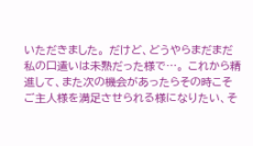いただきました。 だけど、どうやらまだまだ私の口遣いは未熟だった様で…。 これから精進して、また次の機会があったらその時こそご主人様を満足させられる様になりたい、そ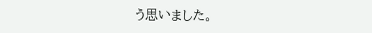う思いました。